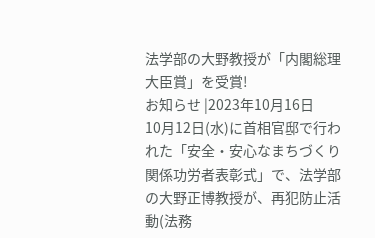法学部の大野教授が「内閣総理大臣賞」を受賞!
お知らせ |2023年10月16日
10月12日(水)に首相官邸で行われた「安全・安心なまちづくり関係功労者表彰式」で、法学部の大野正博教授が、再犯防止活動(法務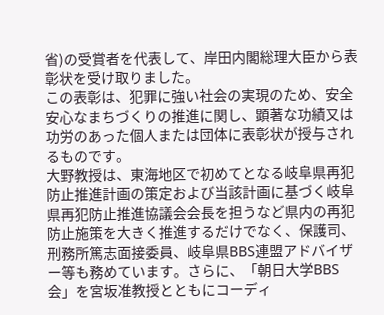省)の受賞者を代表して、岸田内閣総理大臣から表彰状を受け取りました。
この表彰は、犯罪に強い社会の実現のため、安全安心なまちづくりの推進に関し、顕著な功績又は功労のあった個人または団体に表彰状が授与されるものです。
大野教授は、東海地区で初めてとなる岐阜県再犯防止推進計画の策定および当該計画に基づく岐阜県再犯防止推進協議会会長を担うなど県内の再犯防止施策を大きく推進するだけでなく、保護司、刑務所篤志面接委員、岐阜県BBS連盟アドバイザー等も務めています。さらに、「朝日大学BBS会」を宮坂准教授とともにコーディ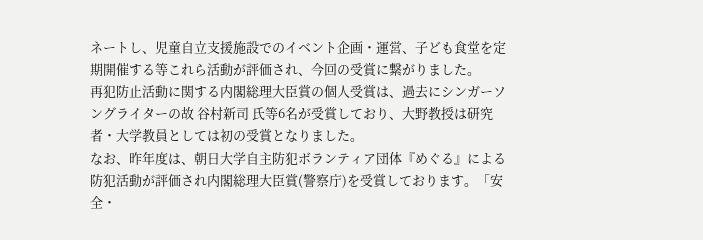ネートし、児童自立支援施設でのイベント企画・運営、子ども食堂を定期開催する等これら活動が評価され、今回の受賞に繋がりました。
再犯防止活動に関する内閣総理大臣賞の個人受賞は、過去にシンガーソングライターの故 谷村新司 氏等6名が受賞しており、大野教授は研究者・大学教員としては初の受賞となりました。
なお、昨年度は、朝日大学自主防犯ボランティア団体『めぐる』による防犯活動が評価され内閣総理大臣賞(警察庁)を受賞しております。「安全・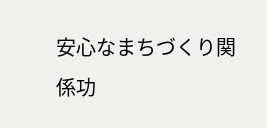安心なまちづくり関係功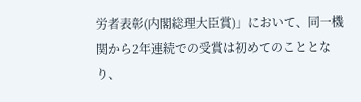労者表彰(内閣総理大臣賞)」において、同一機関から2年連続での受賞は初めてのこととなり、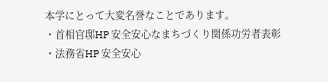本学にとって大変名誉なことであります。
・首相官邸HP 安全安心なまちづくり関係功労者表彰
・法務省HP 安全安心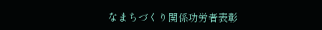なまちづくり関係功労者表彰